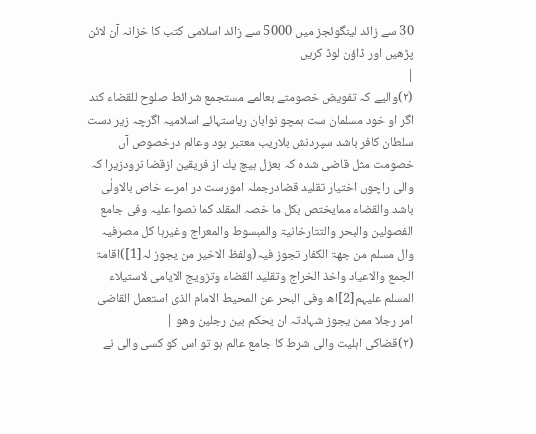30 سے زائد لینگوئجز میں 5000 سے زائد اسلامی کتب کا خزانہ آن لائن پڑھیں اور ڈاؤن لوڈ کریں
|
(۲)والیے کہ تفویض خصومتے بعالمے مستجمع شرائط صلوح للقضاء کند اگر او خود مسلمان ست ہمچو نوابان ریاستہائے اسلامیہ اگرچہ زیر دست سلطان کافر باشد سپردنش بلاریب معتبر بود وعالم درخصوص آں خصومت مثل قاضی شدہ کہ بعزل ہیچ یك از فریقین ازقضا نرودزیرا کہ والی راچوں اختیار تقلید قضادرجملہ امورست در امرے خاص بالاولٰی باشد والقضاء ممایختص بکل ما خصہ المقلد کما نصوا علیہ وفی جامع الفصولین والبحر والتتارخانیۃ والمبسوط والمعراج وغیرہا کل مصرفیہ وال مسلم من جھۃ الکفار تجوز فیہ(ولفظ الاخیر من یجوز لہ[1])اقامۃ الجمع والاعیاد واخذ الخراج وتقلید القضاء وتزویج الایامی لاستیلاء المسلم علیہم[2]اھ وفی البحر عن المحیط الامام الذی استعمل القاضی امر رجلا ممن یجوز شہادتہ ان یحکم بین رجلین وھو |
(۲)قضاکی اہلیت والی شرط کا جامع عالم ہو تو اس کو کسی والی نے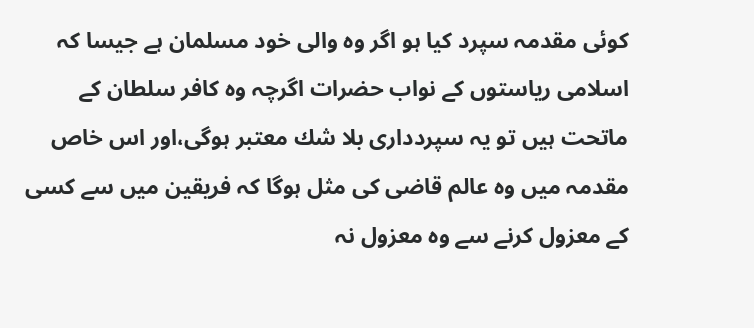کوئی مقدمہ سپرد کیا ہو اگر وہ والی خود مسلمان ہے جیسا کہ اسلامی ریاستوں کے نواب حضرات اگرچہ وہ کافر سلطان کے ماتحت ہیں تو یہ سپردداری بلا شك معتبر ہوگی،اور اس خاص مقدمہ میں وہ عالم قاضی کی مثل ہوگا کہ فریقین میں سے کسی کے معزول کرنے سے وہ معزول نہ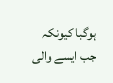ہوگبا کیونکہ جب ایسے والی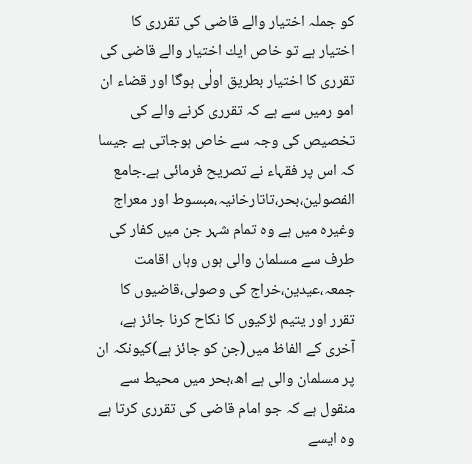کو جملہ اختیار والے قاضی کی تقرری کا اختیار ہے تو خاص ایك اختیار والے قاضی کی تقرری کا اختیار بطریق اولٰی ہوگا اور قضاء ان امو رمیں سے ہے کہ تقرری کرنے والے کی تخصیص کی وجہ سے خاص ہوجاتی ہے جیسا کہ اس پر فقہاء نے تصریح فرمائی ہے۔جامع الفصولین،بحر،تاتارخانیہ،مبسوط اور معراج وغیرہ میں ہے وہ تمام شہر جن میں کفار کی طرف سے مسلمان والی ہوں وہاں اقامت جمعہ،عیدین،خراج کی وصولی،قاضیوں کا تقرر اور یتیم لڑکیوں کا نکاح کرنا جائز ہے، آخری کے الفاظ میں(جن کو جائز ہے)کیونکہ ان پر مسلمان والی ہے اھ،بحر میں محیط سے منقول ہے کہ جو امام قاضی کی تقرری کرتا ہے وہ ایسے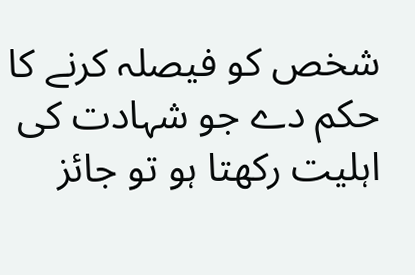شخص کو فیصلہ کرنے کا حکم دے جو شہادت کی اہلیت رکھتا ہو تو جائز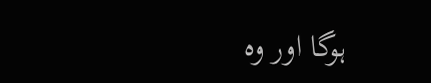ہوگا اور وہ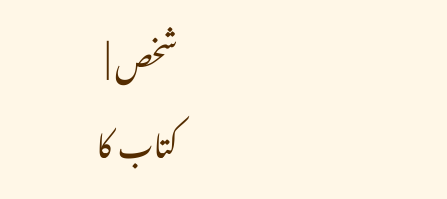شخص |
کتاب کا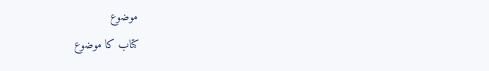موضوع
کتاب کا موضوع